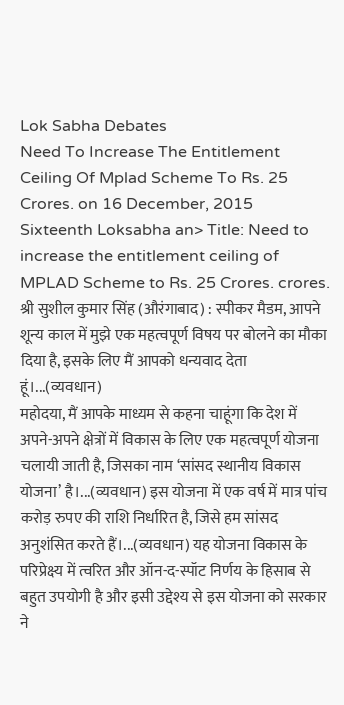Lok Sabha Debates
Need To Increase The Entitlement Ceiling Of Mplad Scheme To Rs. 25 Crores. on 16 December, 2015
Sixteenth Loksabha an> Title: Need to increase the entitlement ceiling of MPLAD Scheme to Rs. 25 Crores. crores.
श्री सुशील कुमार सिंह (औरंगाबाद) : स्पीकर मैडम, आपने शून्य काल में मुझे एक महत्वपूर्ण विषय पर बोलने का मौका दिया है, इसके लिए मैं आपको धन्यवाद देता हूं।...(व्यवधान)
महोदया, मैं आपके माध्यम से कहना चाहूंगा कि देश में अपने-अपने क्षेत्रों में विकास के लिए एक महत्वपूर्ण योजना चलायी जाती है, जिसका नाम ‘सांसद स्थानीय विकास योजना’ है।...(व्यवधान) इस योजना में एक वर्ष में मात्र पांच करोड़ रुपए की राशि निर्धारित है, जिसे हम सांसद अनुशंसित करते हैं।...(व्यवधान) यह योजना विकास के परिप्रेक्ष्य में त्वरित और ऑन-द-स्पॉट निर्णय के हिसाब से बहुत उपयोगी है और इसी उद्देश्य से इस योजना को सरकार ने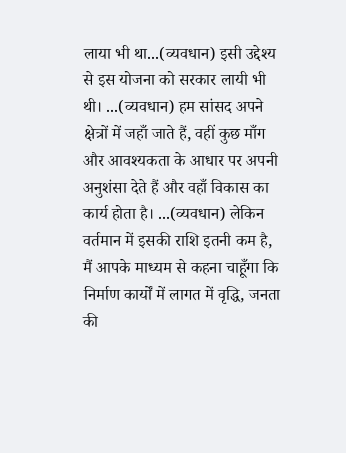लाया भी था...(व्यवधान) इसी उद्देश्य से इस योजना को सरकार लायी भी थी। ...(व्यवधान) हम सांसद अपने क्षेत्रों में जहाँ जाते हैं, वहीं कुछ माँग और आवश्यकता के आधार पर अपनी अनुशंसा देते हैं और वहाँ विकास का कार्य होता है। ...(व्यवधान) लेकिन वर्तमान में इसकी राशि इतनी कम है, मैं आपके माध्यम से कहना चाहूँगा कि निर्माण कार्यों में लागत में वृद्धि, जनता की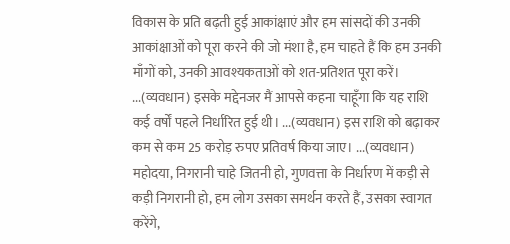विकास के प्रति बढ़ती हुई आकांक्षाएं और हम सांसदों की उनकी आकांक्षाओं को पूरा करने की जो मंशा है, हम चाहते हैं कि हम उनकी माँगों को, उनकी आवश्यकताओं को शत-प्रतिशत पूरा करें। ...(व्यवधान) इसके मद्देनजर मैं आपसे कहना चाहूँगा कि यह राशि कई वर्षों पहले निर्धारित हुई थी। ...(व्यवधान) इस राशि को बढ़ाकर कम से कम 25 करोड़ रुपए प्रतिवर्ष किया जाए। ...(व्यवधान)
महोदया, निगरानी चाहे जितनी हो, गुणवत्ता के निर्धारण में कड़ी से कड़ी निगरानी हो, हम लोग उसका समर्थन करते हैं, उसका स्वागत करेंगे,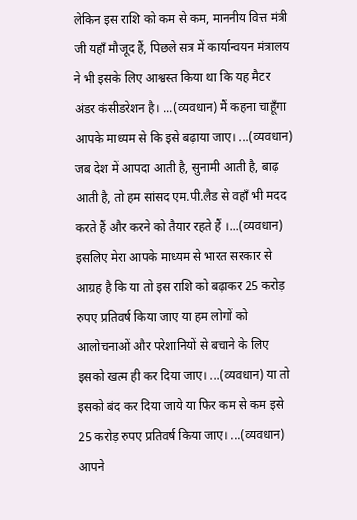लेकिन इस राशि को कम से कम, माननीय वित्त मंत्री जी यहाँ मौजूद हैं, पिछले सत्र में कार्यान्वयन मंत्रालय ने भी इसके लिए आश्वस्त किया था कि यह मैटर अंडर कंसीडरेशन है। ...(व्यवधान) मैं कहना चाहूँगा आपके माध्यम से कि इसे बढ़ाया जाए। ...(व्यवधान) जब देश में आपदा आती है, सुनामी आती है, बाढ़ आती है, तो हम सांसद एम.पी.लैड से वहाँ भी मदद करते हैं और करने को तैयार रहते हैं ।...(व्यवधान) इसलिए मेरा आपके माध्यम से भारत सरकार से आग्रह है कि या तो इस राशि को बढ़ाकर 25 करोड़ रुपए प्रतिवर्ष किया जाए या हम लोगों को आलोचनाओं और परेशानियों से बचाने के लिए इसको खत्म ही कर दिया जाए। ...(व्यवधान) या तो इसको बंद कर दिया जाये या फिर कम से कम इसे 25 करोड़ रुपए प्रतिवर्ष किया जाए। ...(व्यवधान) आपने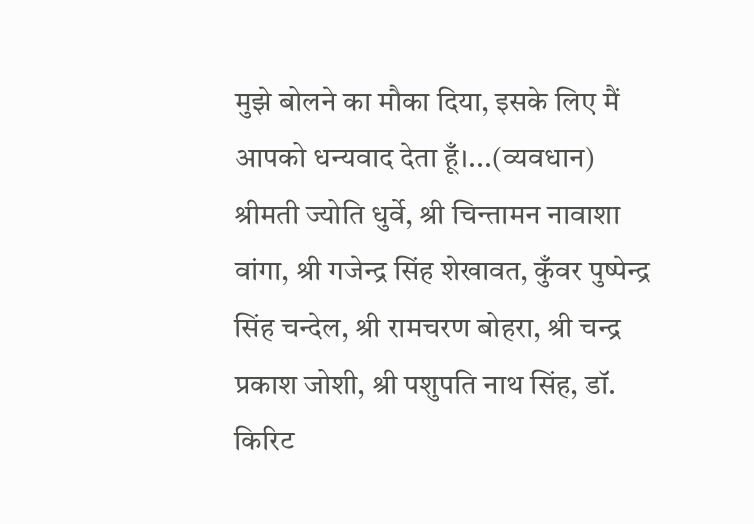मुझे बोलने का मौका दिया, इसके लिए मैं आपको धन्यवाद देता हूँ।...(व्यवधान)
श्रीमती ज्योति धुर्वे, श्री चिन्तामन नावाशा वांगा, श्री गजेन्द्र सिंह शेखावत, कुँवर पुष्पेन्द्र सिंह चन्देल, श्री रामचरण बोहरा, श्री चन्द्र प्रकाश जोशी, श्री पशुपति नाथ सिंह, डॉ. किरिट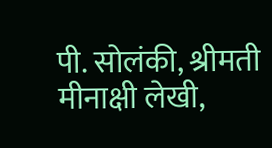पी. सोलंकी, श्रीमती मीनाक्षी लेखी,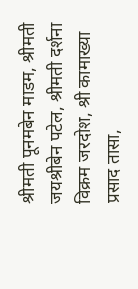श्रीमती पूनमबेन माडम, श्रीमती जयश्रीबेन पटेल, श्रीमती दर्शना विक्रम जरदोश, श्री कामाख्या प्रसाद तासा,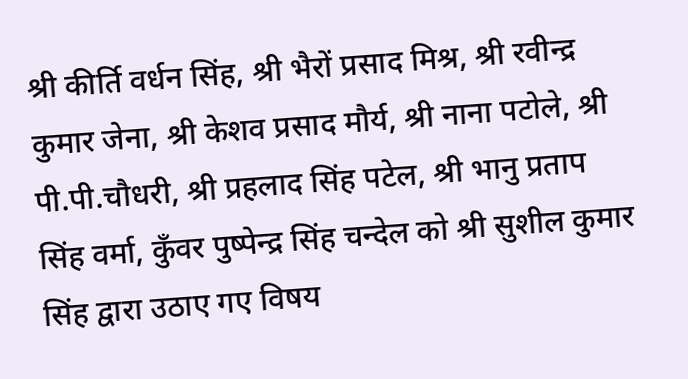श्री कीर्ति वर्धन सिंह, श्री भैरों प्रसाद मिश्र, श्री रवीन्द्र कुमार जेना, श्री केशव प्रसाद मौर्य, श्री नाना पटोले, श्री पी.पी.चौधरी, श्री प्रहलाद सिंह पटेल, श्री भानु प्रताप सिंह वर्मा, कुँवर पुष्पेन्द्र सिंह चन्देल को श्री सुशील कुमार सिंह द्वारा उठाए गए विषय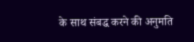के साथ संबद्ध करने की अनुमति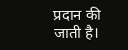प्रदान की जाती है।